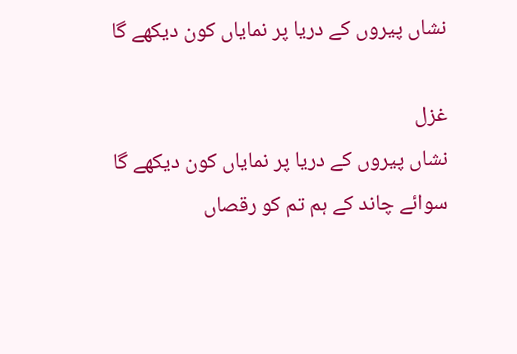نشاں پیروں کے دریا پر نمایاں کون دیکھے گا

غزل
نشاں پیروں کے دریا پر نمایاں کون دیکھے گا
سوائے چاند کے ہم تم کو رقصاں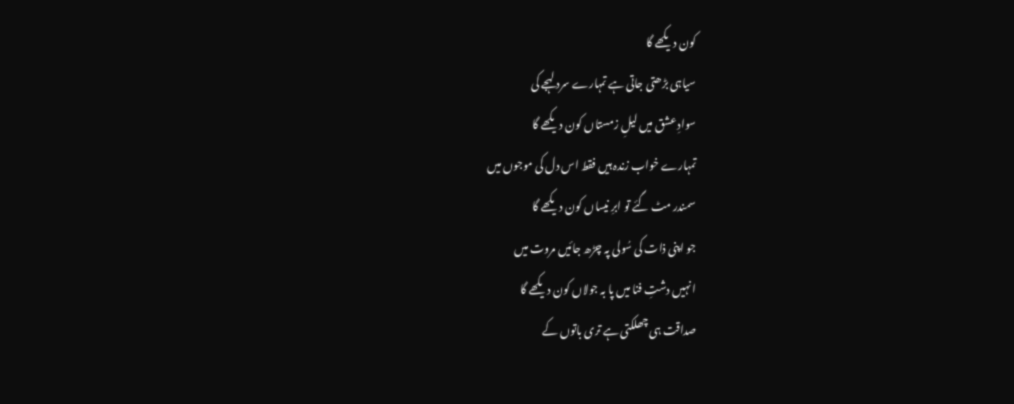کون دیکھے گا
سیاہی بڑھتی جاتی ہے تمہارے سرد لہجے کی
سوادِ عشق میں لیلِ زمستاں کون دیکھے گا
تمہارے خواب زندہ ہیں فقط اس دل کی موجوں میں
سمندر مٹ گئے تو ابرِ نیساں کون دیکھے گا
جو اپنی ذات کی سُولی پہ چڑھ جائیں مروت میں
انہیں دشتِ فنا میں پا بہ جولاں کون دیکھے گا
صداقت ہی چھلکتی ہے تری باتوں کے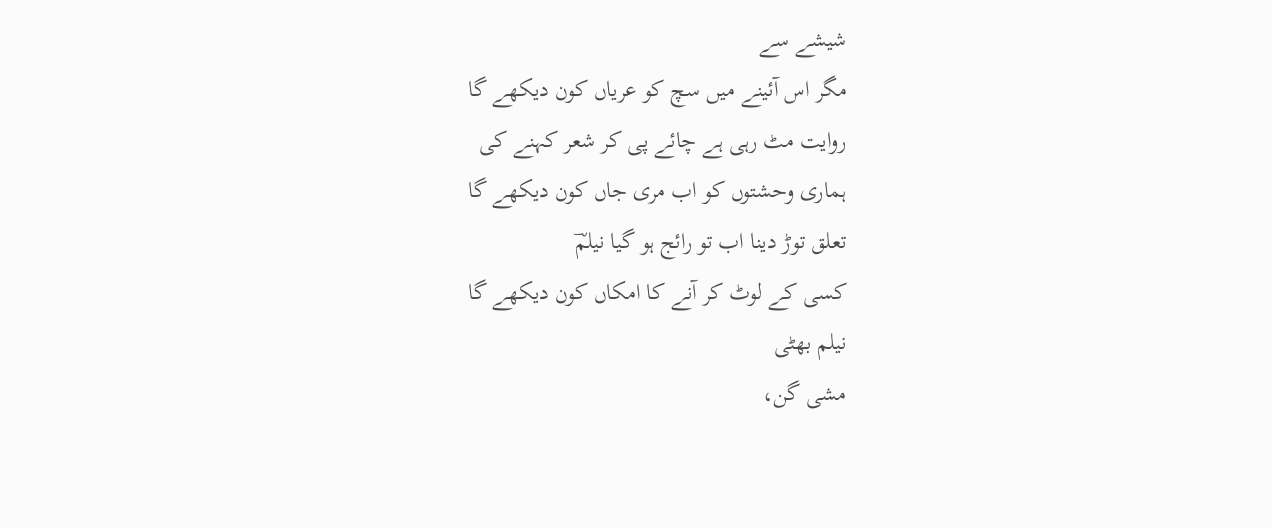شیشے سے
مگر اس آئینے میں سچ کو عریاں کون دیکھے گا
روایت مٹ رہی ہے چائے پی کر شعر کہنے کی
ہماری وحشتوں کو اب مری جاں کون دیکھے گا
تعلق توڑ دینا اب تو رائج ہو گیا نیلمؔ
کسی کے لوٹ کر آنے کا امکاں کون دیکھے گا
نیلم بھٹی
مشی گن،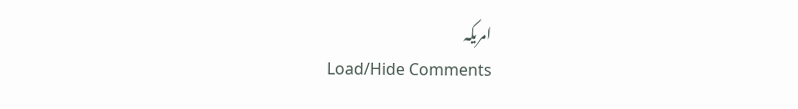امریکہ
Load/Hide Comments